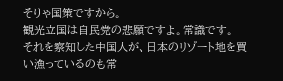そりゃ国策ですから。
観光立国は自民党の悲願ですよ。常識です。
それを察知した中国人が、日本のリゾート地を買い漁っているのも常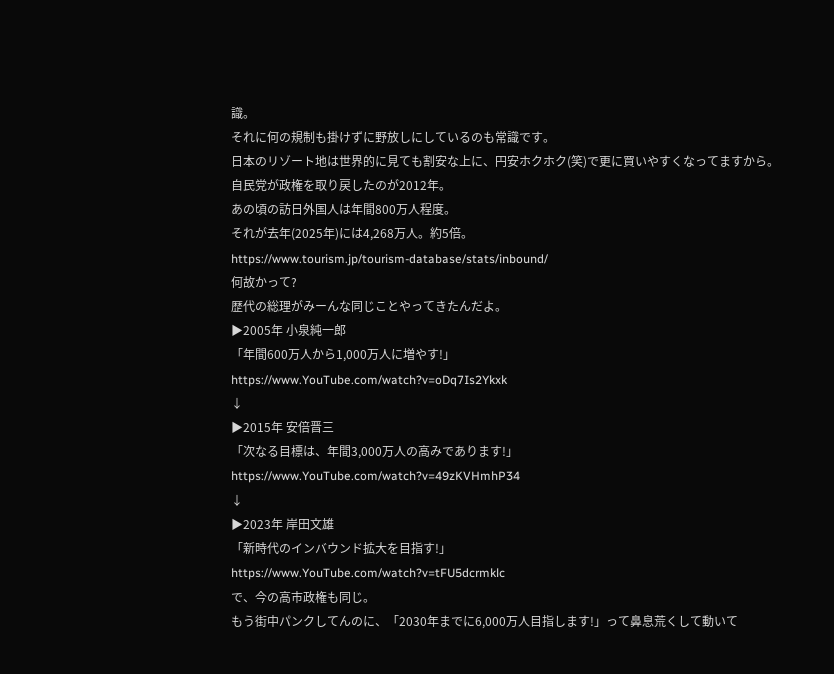識。
それに何の規制も掛けずに野放しにしているのも常識です。
日本のリゾート地は世界的に見ても割安な上に、円安ホクホク(笑)で更に買いやすくなってますから。
自民党が政権を取り戻したのが2012年。
あの頃の訪日外国人は年間800万人程度。
それが去年(2025年)には4,268万人。約5倍。
https://www.tourism.jp/tourism-database/stats/inbound/
何故かって?
歴代の総理がみーんな同じことやってきたんだよ。
▶2005年 小泉純一郎
「年間600万人から1,000万人に増やす!」
https://www.YouTube.com/watch?v=oDq7Is2Ykxk
↓
▶2015年 安倍晋三
「次なる目標は、年間3,000万人の高みであります!」
https://www.YouTube.com/watch?v=49zKVHmhP34
↓
▶2023年 岸田文雄
「新時代のインバウンド拡大を目指す!」
https://www.YouTube.com/watch?v=tFU5dcrmklc
で、今の高市政権も同じ。
もう街中パンクしてんのに、「2030年までに6,000万人目指します!」って鼻息荒くして動いて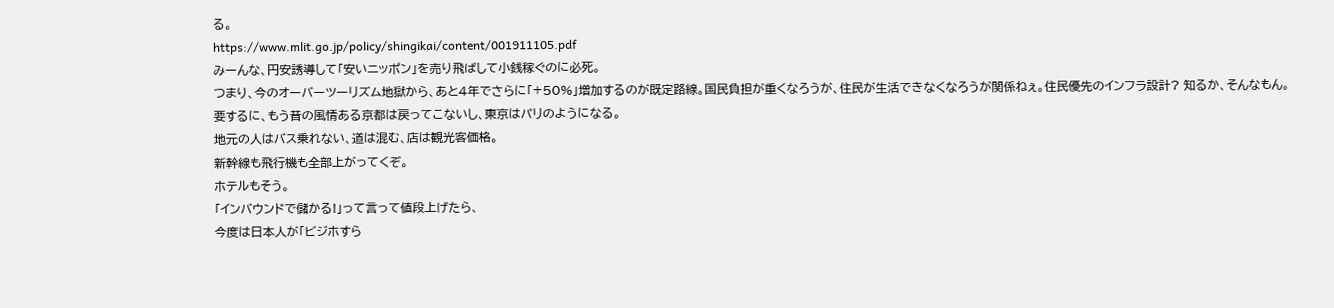る。
https://www.mlit.go.jp/policy/shingikai/content/001911105.pdf
みーんな、円安誘導して「安いニッポン」を売り飛ばして小銭稼ぐのに必死。
つまり、今のオーバーツーリズム地獄から、あと4年でさらに「+50%」増加するのが既定路線。国民負担が重くなろうが、住民が生活できなくなろうが関係ねぇ。住民優先のインフラ設計? 知るか、そんなもん。
要するに、もう昔の風情ある京都は戻ってこないし、東京はパリのようになる。
地元の人はバス乗れない、道は混む、店は観光客価格。
新幹線も飛行機も全部上がってくぞ。
ホテルもそう。
「インバウンドで儲かる!」って言って値段上げたら、
今度は日本人が「ビジホすら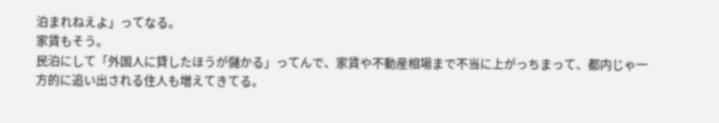泊まれねえよ」ってなる。
家賃もそう。
民泊にして「外国人に貸したほうが儲かる」ってんで、家賃や不動産相場まで不当に上がっちまって、都内じゃ一方的に追い出される住人も増えてきてる。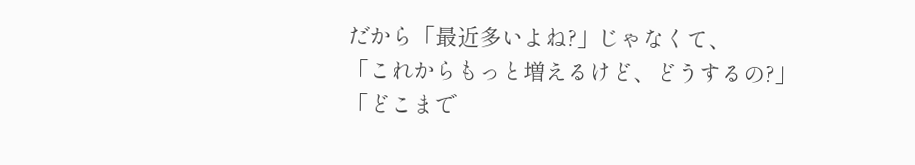だから「最近多いよね?」じゃなくて、
「これからもっと増えるけど、どうするの?」
「どこまで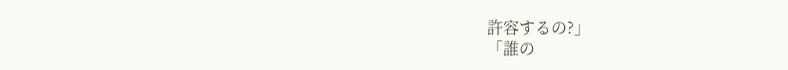許容するの?」
「誰の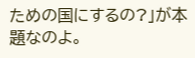ための国にするの?」が本題なのよ。